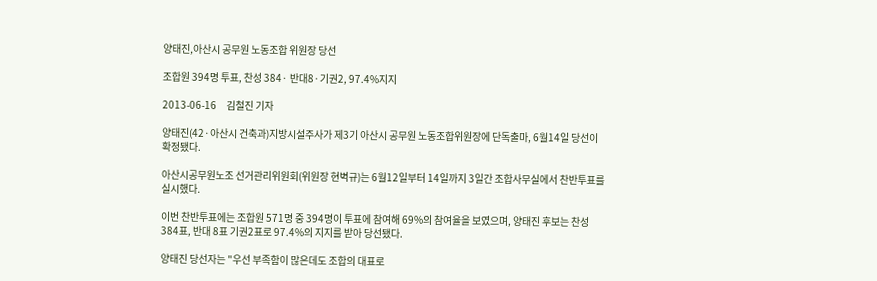양태진,아산시 공무원 노동조합 위원장 당선

조합원 394명 투표, 찬성 384· 반대8·기권2, 97.4%지지

2013-06-16     김철진 기자

양태진(42·아산시 건축과)지방시설주사가 제3기 아산시 공무원 노동조합위원장에 단독출마, 6월14일 당선이 확정됐다.

아산시공무원노조 선거관리위원회(위원장 현벽규)는 6월12일부터 14일까지 3일간 조합사무실에서 찬반투표를 실시했다.

이번 찬반투표에는 조합원 571명 중 394명이 투표에 참여해 69%의 참여율을 보였으며, 양태진 후보는 찬성 384표, 반대 8표 기권2표로 97.4%의 지지를 받아 당선됐다.

양태진 당선자는 "우선 부족함이 많은데도 조합의 대표로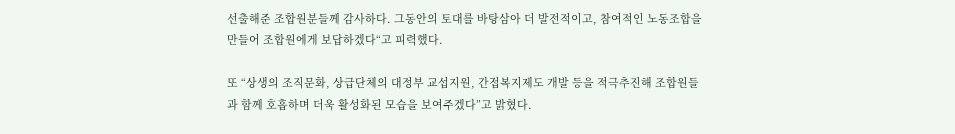선출해준 조합원분들께 감사하다. 그동안의 토대를 바탕삼아 더 발전적이고, 참여적인 노동조합을 만들어 조합원에게 보답하겠다“고 피력했다.

또 “상생의 조직문화, 상급단체의 대정부 교섭지원, 간접복지제도 개발 등을 적극추진해 조합원들과 함께 호흡하며 더욱 활성화된 모습을 보여주겠다”고 밝혔다.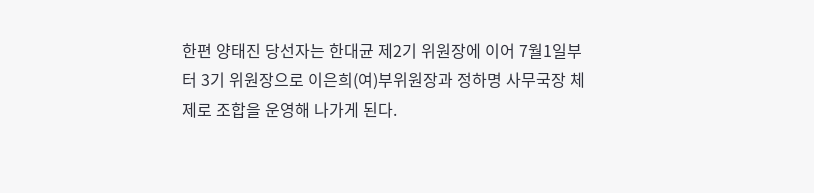한편 양태진 당선자는 한대균 제2기 위원장에 이어 7월1일부터 3기 위원장으로 이은희(여)부위원장과 정하명 사무국장 체제로 조합을 운영해 나가게 된다.